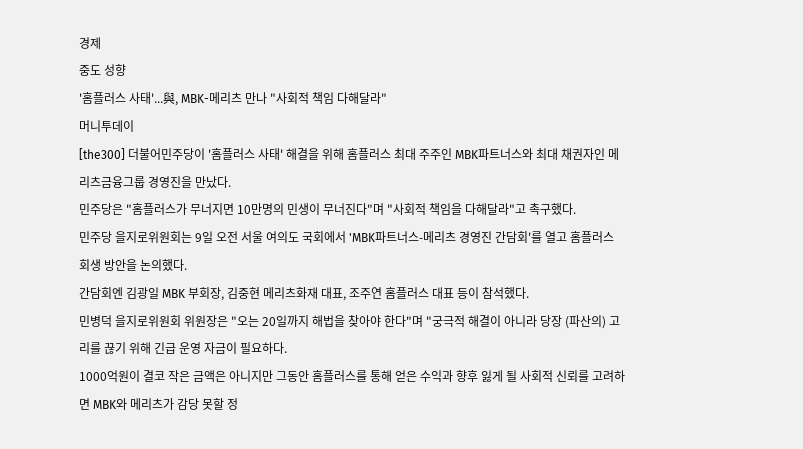경제
중도 성향
'홈플러스 사태'...與, MBK-메리츠 만나 "사회적 책임 다해달라"
머니투데이
[the300] 더불어민주당이 '홈플러스 사태' 해결을 위해 홈플러스 최대 주주인 MBK파트너스와 최대 채권자인 메리츠금융그룹 경영진을 만났다.
민주당은 "홈플러스가 무너지면 10만명의 민생이 무너진다"며 "사회적 책임을 다해달라"고 촉구했다.
민주당 을지로위원회는 9일 오전 서울 여의도 국회에서 'MBK파트너스-메리츠 경영진 간담회'를 열고 홈플러스 회생 방안을 논의했다.
간담회엔 김광일 MBK 부회장, 김중현 메리츠화재 대표, 조주연 홈플러스 대표 등이 참석했다.
민병덕 을지로위원회 위원장은 "오는 20일까지 해법을 찾아야 한다"며 "궁극적 해결이 아니라 당장 (파산의) 고리를 끊기 위해 긴급 운영 자금이 필요하다.
1000억원이 결코 작은 금액은 아니지만 그동안 홈플러스를 통해 얻은 수익과 향후 잃게 될 사회적 신뢰를 고려하면 MBK와 메리츠가 감당 못할 정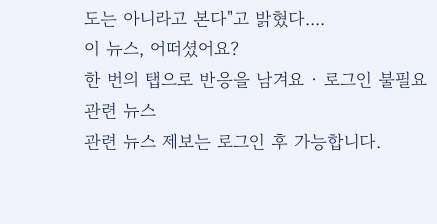도는 아니라고 본다"고 밝혔다....
이 뉴스, 어떠셨어요?
한 번의 탭으로 반응을 남겨요 · 로그인 불필요
관련 뉴스
관련 뉴스 제보는 로그인 후 가능합니다.